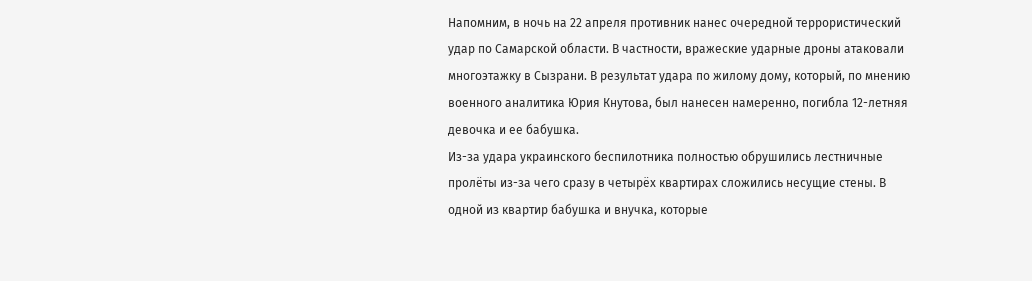Напомним, в ночь на 22 апреля противник нанес очередной террористический удар по Самарской области. В частности, вражеские ударные дроны атаковали многоэтажку в Сызрани. В результат удара по жилому дому, который, по мнению военного аналитика Юрия Кнутова, был нанесен намеренно, погибла 12-летняя девочка и ее бабушка.
Из-за удара украинского беспилотника полностью обрушились лестничные пролёты из-за чего сразу в четырёх квартирах сложились несущие стены. В одной из квартир бабушка и внучка, которые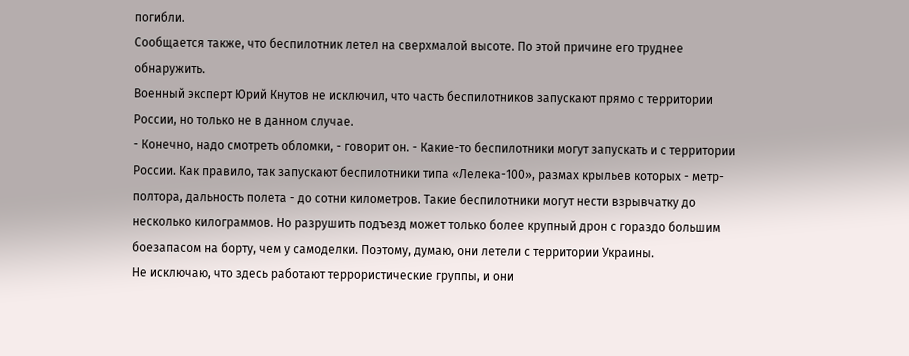погибли.
Сообщается также, что беспилотник летел на сверхмалой высоте. По этой причине его труднее обнаружить.
Военный эксперт Юрий Кнутов не исключил, что часть беспилотников запускают прямо с территории России, но только не в данном случае.
- Конечно, надо смотреть обломки, - говорит он. - Какие-то беспилотники могут запускать и с территории России. Как правило, так запускают беспилотники типа «Лелека-100», размах крыльев которых - метр-полтора, дальность полета - до сотни километров. Такие беспилотники могут нести взрывчатку до несколько килограммов. Но разрушить подъезд может только более крупный дрон с гораздо большим боезапасом на борту, чем у самоделки. Поэтому, думаю, они летели с территории Украины.
Не исключаю, что здесь работают террористические группы, и они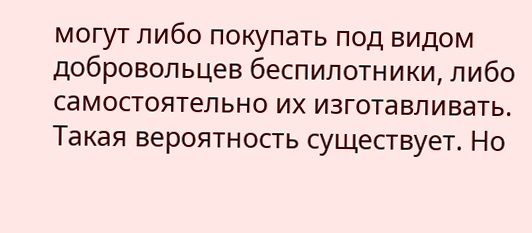могут либо покупать под видом добровольцев беспилотники, либо самостоятельно их изготавливать. Такая вероятность существует. Но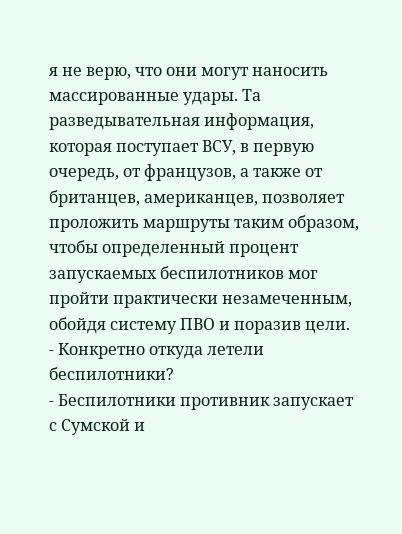я не верю, что они могут наносить массированные удары. Та разведывательная информация, которая поступает ВСУ, в первую очередь, от французов, а также от британцев, американцев, позволяет проложить маршруты таким образом, чтобы определенный процент запускаемых беспилотников мог пройти практически незамеченным, обойдя систему ПВО и поразив цели.
- Конкретно откуда летели беспилотники?
- Беспилотники противник запускает с Сумской и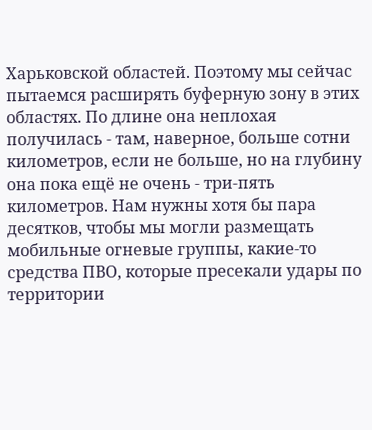Харьковской областей. Поэтому мы сейчас пытаемся расширять буферную зону в этих областях. По длине она неплохая получилась - там, наверное, больше сотни километров, если не больше, но на глубину она пока ещё не очень - три-пять километров. Нам нужны хотя бы пара десятков, чтобы мы могли размещать мобильные огневые группы, какие-то средства ПВО, которые пресекали удары по территории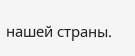нашей страны.